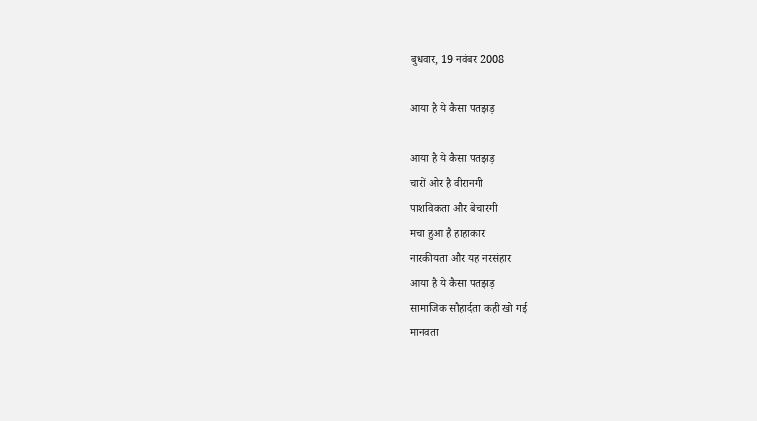बुधवार, 19 नवंबर 2008

आया है ये कैसा पतझड़

आया है ये कैसा पतझड़
चारों ओर है वीरानगी
पाशविकता और बेचारगी
मचा हुआ है हाहाकार
नारकीयता और यह नरसंहार
आया है ये कैसा पतझड़
सामाजिक सौहार्दता कही खो गई
मानवता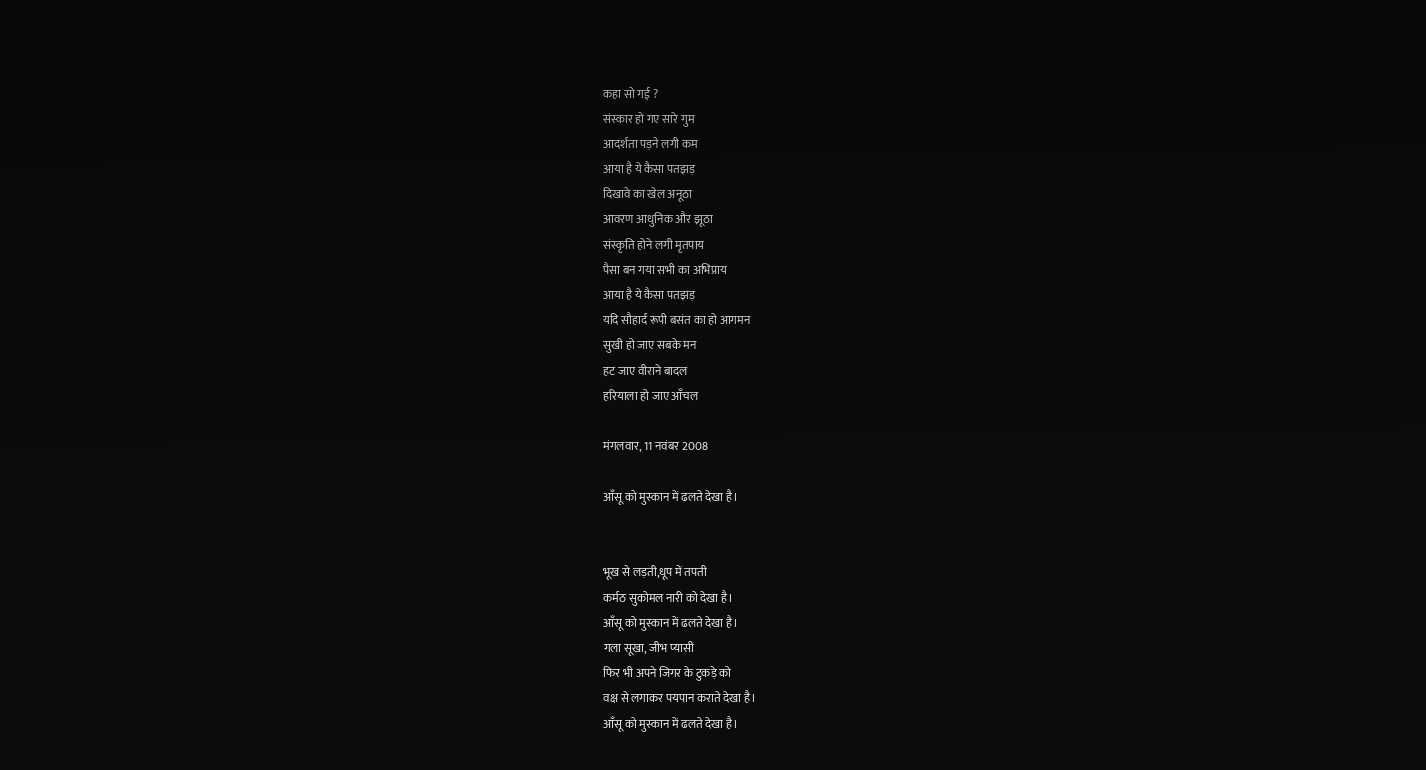कहा सो गई ?
संस्कार हो गए सारे गुम
आदर्शता पड़ने लगी कम
आया है ये कैसा पतझड़
दिखावे का खेल अनूठा
आवरण आधुनिक और झूठा
संस्कृति होने लगी मृतपाय
पैसा बन गया सभी का अभिप्राय
आया है ये कैसा पतझड़
यदि सौहार्द रूपी बसंत का हो आगमन
सुखी हो जाए सबके मन
हट जाए वीराने बादल
हरियाला हो जाए आँचल

मंगलवार, 11 नवंबर 2008

आँसू को मुस्कान में ढलते देखा है।


भूख से लड़ती,धूप में तपती
कर्मठ सुकोमल नारी को देखा है।
आँसू को मुस्कान में ढलते देखा है।
गला सूखा, जीभ प्यासी
फिर भी अपने जिगर के टुकड़े को
वक्ष से लगाकर पयपान कराते देखा है।
आँसू को मुस्कान में ढलते देखा है।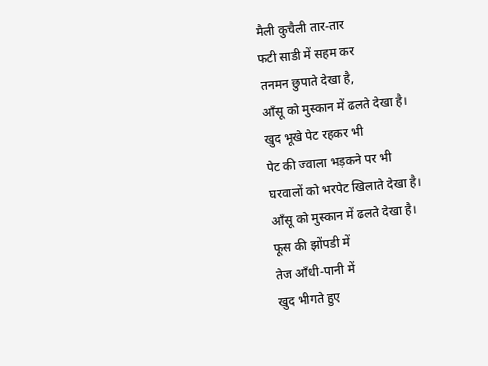मैली कुचैली तार-तार
फटी साडी में सहम कर
तनमन छुपाते देखा है,
आँसू को मुस्कान में ढलते देखा है।
खुद भूखे पेट रहकर भी
पेट की ज्वाला भड़कने पर भी
घरवालों को भरपेट खिलाते देखा है।
आँसू को मुस्कान में ढलते देखा है।
फूस की झोंपडी में
तेज आँधी-पानी में
खुद भीगते हुए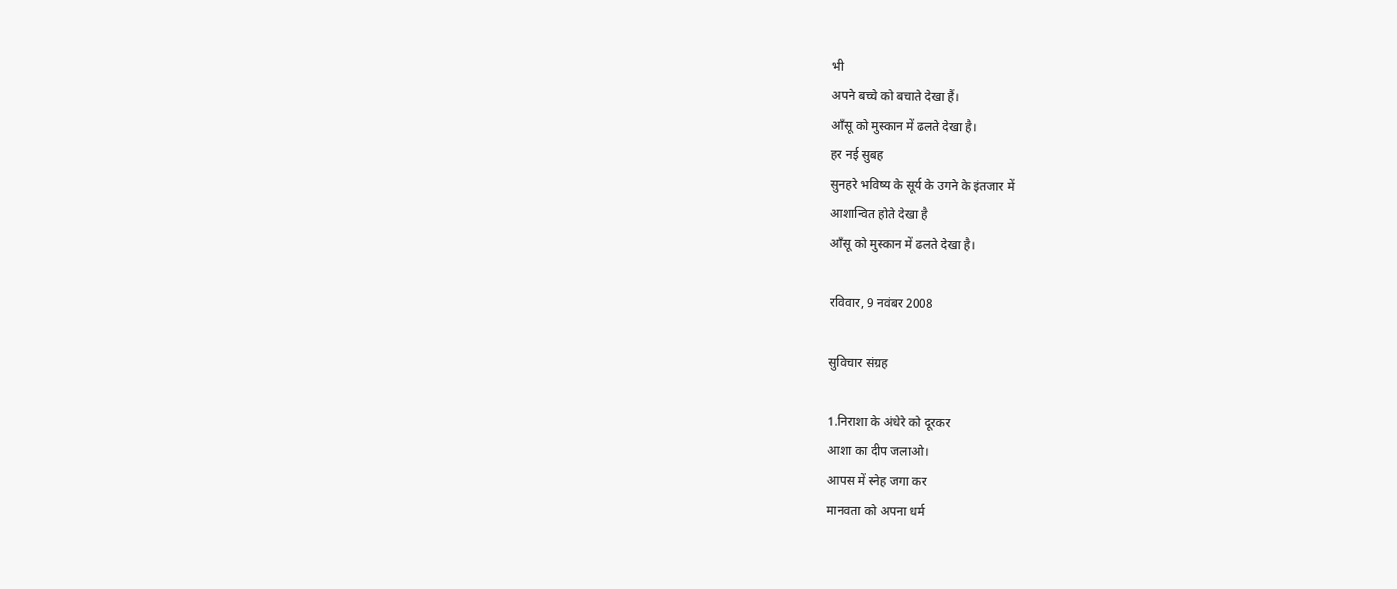भी
अपने बच्चे को बचाते देखा हैं।
आँसू को मुस्कान में ढलते देखा है।
हर नई सुबह
सुनहरे भविष्य के सूर्य के उगने के इंतजार में
आशान्वित होते देखा है
आँसू को मुस्कान में ढलते देखा है।

रविवार, 9 नवंबर 2008

सुविचार संग्रह

1.निराशा के अंधेरे को दूरकर
आशा का दीप जलाओ।
आपस में स्‍नेह जगा कर
मानवता को अपना धर्म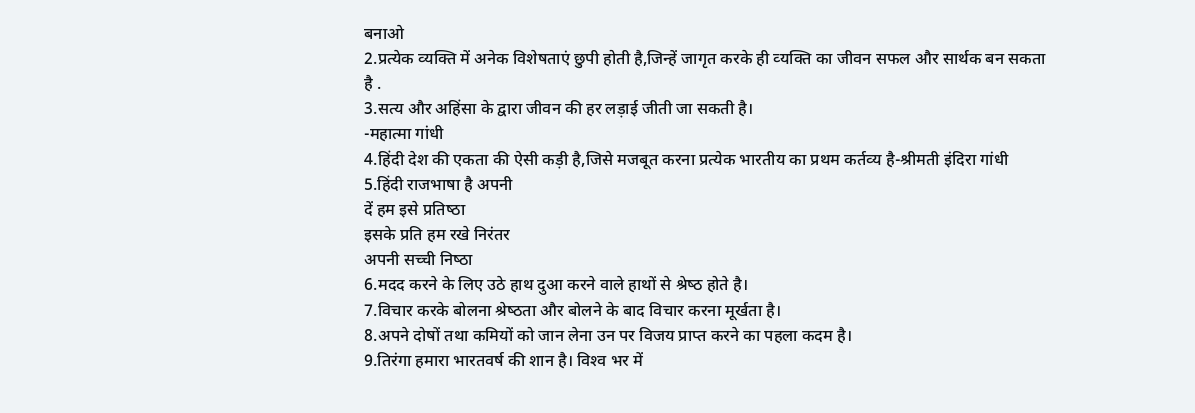बनाओ
2.प्रत्‍येक व्‍यक्‍ति में अनेक विशेषताएं छुपी होती है,जिन्‍हें जागृत करके ही व्‍यक्‍ति का जीवन सफल और सार्थक बन सकता है .
3.सत्‍य और अहिंसा के द्वारा जीवन की हर लड़ाई जीती जा सकती है।
-महात्‍मा गांधी
4.हिंदी देश की एकता की ऐसी कड़ी है,जिसे मजबूत करना प्रत्‍येक भारतीय का प्रथम कर्तव्‍य है-श्रीमती इंदिरा गांधी
5.हिंदी राजभाषा है अपनी
दें हम इसे प्रतिष्‍ठा
इसके प्रति हम रखे निरंतर
अपनी सच्‍ची निष्‍ठा
6.मदद करने के लिए उठे हाथ दुआ करने वाले हाथों से श्रेष्‍ठ होते है।
7.विचार करके बोलना श्रेष्‍ठता और बोलने के बाद विचार करना मूर्खता है।
8.अपने दोषों तथा कमियों को जान लेना उन पर विजय प्राप्‍त करने का पहला कदम है।
9.तिरंगा हमारा भारतवर्ष की शान है। विश्‍व भर में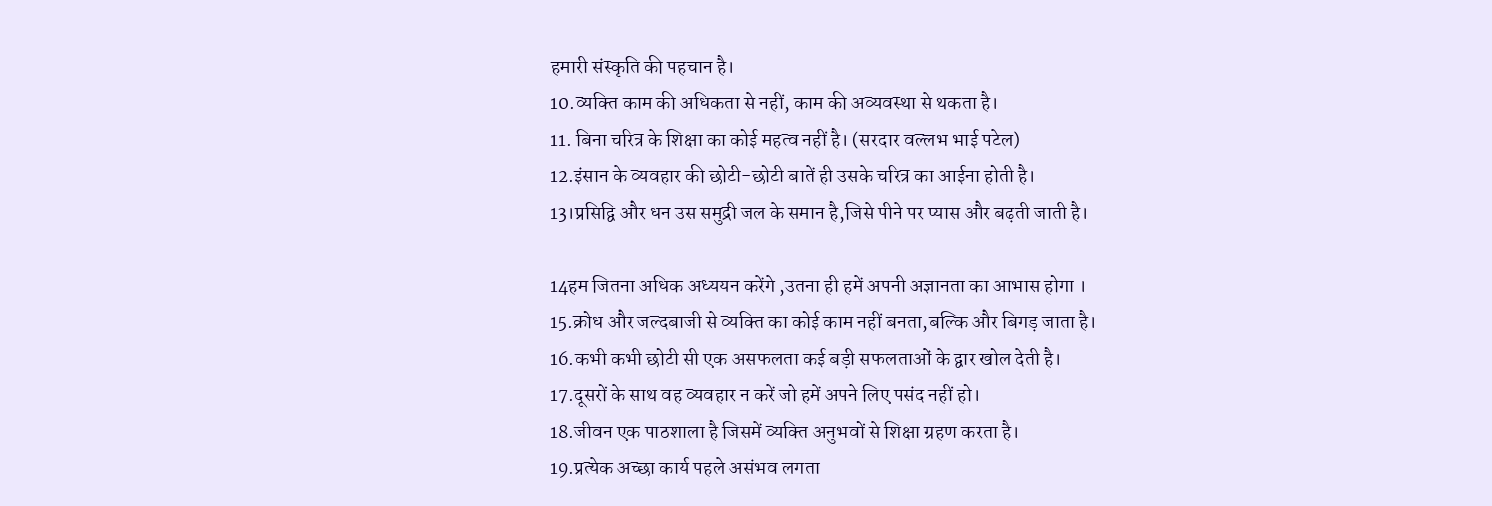हमारी संस्‍कृति की पहचान है।
10.व्‍यक्‍ति काम की अधिकता से नहीं, काम की अव्‍यवस्‍था से थकता है।
11. बिना चरित्र के शिक्षा का कोई महत्‍व नहीं है। (सरदार वल्‍लभ भाई पटेल)
12.इंसान के व्‍यवहार की छोटी-छोटी बातें ही उसके चरित्र का आईना होती है।
13।प्रसिद्वि और धन उस समुद्री जल के समान है,जिसे पीने पर प्‍यास और बढ़ती जाती है।

14हम जितना अधिक अध्‍ययन करेंगे ,उतना ही हमें अपनी अज्ञानता का आभास होगा ।
15.क्रोध और जल्‍दबाजी से व्‍यक्‍ति का कोई काम नहीं बनता,बल्‍कि और बिगड़ जाता है।
16.कभी कभी छोटी सी एक असफलता कई बड़ी सफलताओं के द्वार खोल देती है।
17.दूसरों के साथ वह व्‍यवहार न करें जो हमें अपने लिए पसंद नहीं हो।
18.जीवन एक पाठशाला है जिसमें व्‍यक्‍ति अनुभवों से शिक्षा ग्रहण करता है।
19.प्रत्‍येक अच्‍छा कार्य पहले असंभव लगता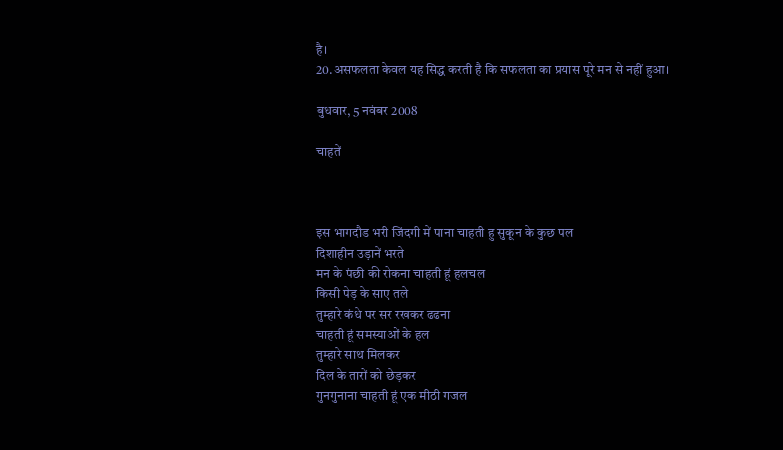है।
20.असफलता केवल यह सिद्ध करती है कि सफलता का प्रयास पूरे मन से नहीं हुआ।

बुधवार, 5 नवंबर 2008

चाहतें



इस भागदौड भरी जिंदगी में पाना चाहती हु सुकून के कुछ पल
दिशाहीन उड़ानें भरते
मन के पंछी की रोकना चाहती हूं हलचल
किसी पेड़ के साए तले
तुम्हारे कंधे पर सर रखकर ढढना
चाहती हूं समस्याओं के हल
तुम्हारे साथ मिलकर
दिल के तारों को छेड़कर
गुनगुनाना चाहती हूं एक मीठी गजल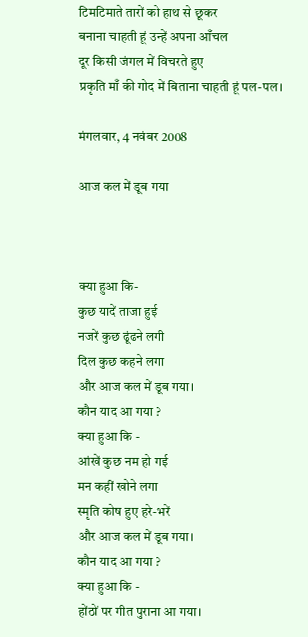टिमटिमाते तारों को हाथ से छूकर
बनाना चाहती हूं उन्हें अपना आँचल
दूर किसी जंगल में विचरते हुए
प्रकृति माँ की गोद में बिताना चाहती हूं पल-पल।

मंगलवार, 4 नवंबर 2008

आज कल में डूब गया



क्या हुआ कि-
कुछ यादें ताजा हुई
नजरें कुछ ढूंढने लगी
दिल कुछ कहने लगा
और आज कल में डूब गया।
कौन याद आ गया ?
क्या हुआ कि -
आंखें कुछ नम हो गई
मन कहीं खोने लगा
स्मृति कोष हुए हरे-भरें
और आज कल में डूब गया।
कौन याद आ गया ?
क्या हुआ कि -
होंठों पर गीत पुराना आ गया।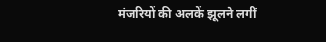मंजरियों की अलकें झूलने लगीं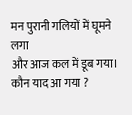मन पुरानी गलियों में घूमने लगा
और आज कल में डूब गया।
कौन याद आ गया ?